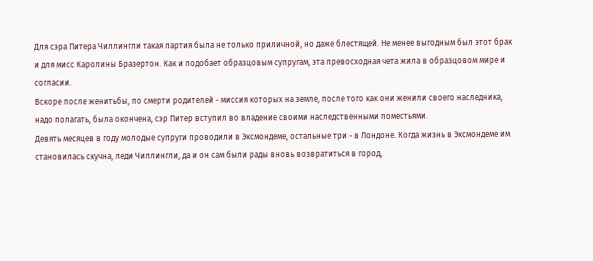Для сэра Питера Чиллингли такая партия была не только приличной, но даже блестящей. Не менее выгодным был этот брак и для мисс Каролины Бразертон. Как и подобает образцовым супругам, эта превосходная чета жила в образцовом мире и согласии.
Вскоре после женитьбы, по смерти родителей - миссия которых на земле, после того как они женили своего наследника, надо полагать, была окончена, сэр Питер вступил во владение своими наследственными поместьями.
Девять месяцев в году молодые супруги проводили в Эксмондеме, остальные три - в Лондоне. Когда жизнь в Эксмондеме им становилась скучна, леди Чиллингли, да и он сам были рады вновь возвратиться в город,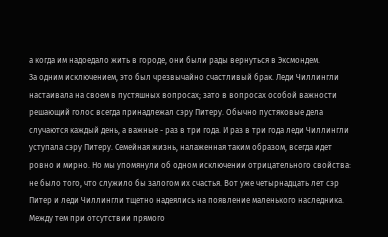а когда им надоедало жить в городе, они были рады вернуться в Эксмондем.
За одним исключением, это был чрезвычайно счастливый брак. Леди Чиллингли настаивала на своем в пустяшных вопросах; зато в вопросах особой важности решающий голос всегда принадлежал сэру Питеру. Обычно пустяковые дела случаются каждый день, а важные - раз в три года. И раз в три года леди Чиллингли уступала сэру Питеру. Семейная жизнь, налаженная таким образом, всегда идет ровно и мирно. Но мы упомянули об одном исключении отрицательного свойства: не было того, что служило бы залогом их счастья. Вот уже четырнадцать лет сэр Питер и леди Чиллингли тщетно надеялись на появление маленького наследника.
Между тем при отсутствии прямого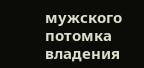мужского потомка владения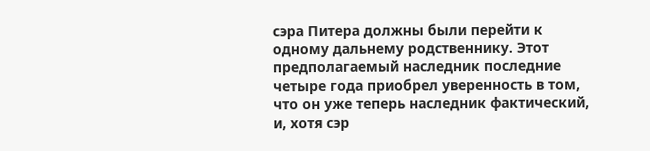сэра Питера должны были перейти к одному дальнему родственнику. Этот предполагаемый наследник последние четыре года приобрел уверенность в том, что он уже теперь наследник фактический, и, хотя сэр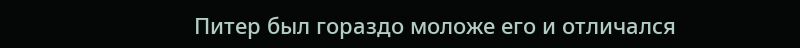Питер был гораздо моложе его и отличался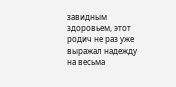завидным здоровьем, этот родич не раз уже выражал надежду на весьма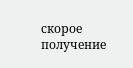скорое получение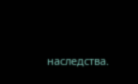наследства.